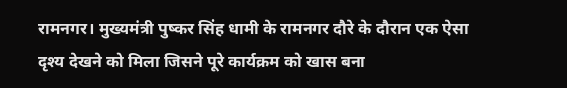रामनगर। मुख्यमंत्री पुष्कर सिंह धामी के रामनगर दौरे के दौरान एक ऐसा दृश्य देखने को मिला जिसने पूरे कार्यक्रम को खास बना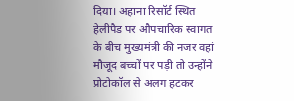दिया। अहाना रिसॉर्ट स्थित हेलीपैड पर औपचारिक स्वागत के बीच मुख्यमंत्री की नजर वहां मौजूद बच्चों पर पड़ी तो उन्होंने प्रोटोकॉल से अलग हटकर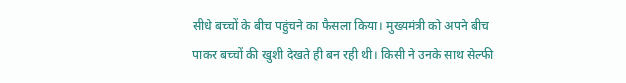सीधे बच्चों के बीच पहुंचने का फैसला किया। मुख्यमंत्री को अपने बीच पाकर बच्चों की खुशी देखते ही बन रही थी। किसी ने उनके साथ सेल्फी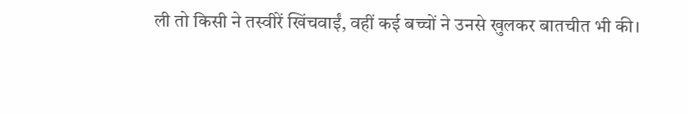ली तो किसी ने तस्वीरें खिंचवाईं, वहीं कई बच्चों ने उनसे खुलकर बातचीत भी की।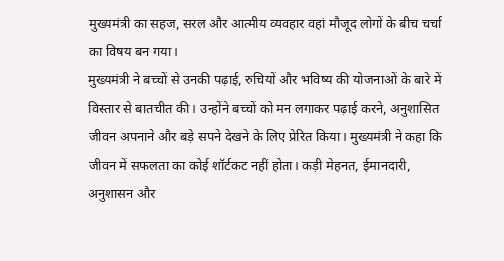मुख्यमंत्री का सहज, सरल और आत्मीय व्यवहार वहां मौजूद लोगों के बीच चर्चा का विषय बन गया।
मुख्यमंत्री ने बच्चों से उनकी पढ़ाई, रुचियों और भविष्य की योजनाओं के बारे में विस्तार से बातचीत की। उन्होंने बच्चों को मन लगाकर पढ़ाई करने, अनुशासित जीवन अपनाने और बड़े सपने देखने के लिए प्रेरित किया। मुख्यमंत्री ने कहा कि जीवन में सफलता का कोई शॉर्टकट नहीं होता। कड़ी मेहनत, ईमानदारी, अनुशासन और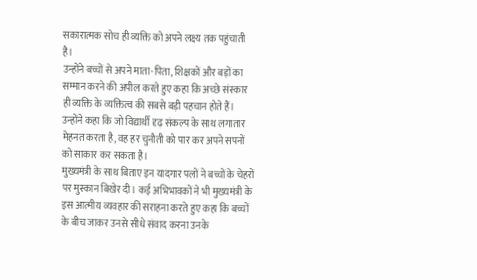सकारात्मक सोच ही व्यक्ति को अपने लक्ष्य तक पहुंचाती है।
उन्होंने बच्चों से अपने माता-पिता, शिक्षकों और बड़ों का सम्मान करने की अपील करते हुए कहा कि अच्छे संस्कार ही व्यक्ति के व्यक्तित्व की सबसे बड़ी पहचान होते हैं। उन्होंने कहा कि जो विद्यार्थी दृढ़ संकल्प के साथ लगातार मेहनत करता है, वह हर चुनौती को पार कर अपने सपनों को साकार कर सकता है।
मुख्यमंत्री के साथ बिताए इन यादगार पलों ने बच्चों के चेहरों पर मुस्कान बिखेर दी। कई अभिभावकों ने भी मुख्यमंत्री के इस आत्मीय व्यवहार की सराहना करते हुए कहा कि बच्चों के बीच जाकर उनसे सीधे संवाद करना उनके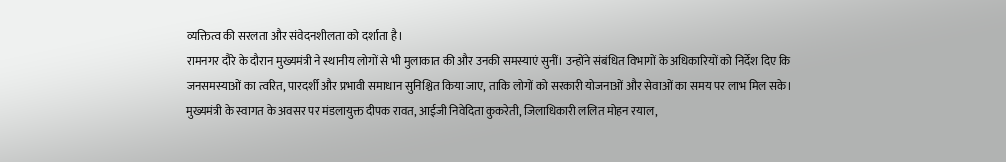व्यक्तित्व की सरलता और संवेदनशीलता को दर्शाता है।
रामनगर दौरे के दौरान मुख्यमंत्री ने स्थानीय लोगों से भी मुलाकात की और उनकी समस्याएं सुनीं। उन्होंने संबंधित विभागों के अधिकारियों को निर्देश दिए कि जनसमस्याओं का त्वरित, पारदर्शी और प्रभावी समाधान सुनिश्चित किया जाए, ताकि लोगों को सरकारी योजनाओं और सेवाओं का समय पर लाभ मिल सके।
मुख्यमंत्री के स्वागत के अवसर पर मंडलायुक्त दीपक रावत, आईजी निवेदिता कुकरेती, जिलाधिकारी ललित मोहन रयाल,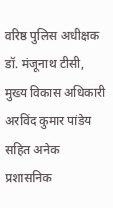वरिष्ठ पुलिस अधीक्षक डॉ. मंजूनाथ टीसी, मुख्य विकास अधिकारी अरविंद कुमार पांडेय सहित अनेक प्रशासनिक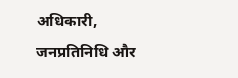अधिकारी, जनप्रतिनिधि और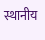स्थानीय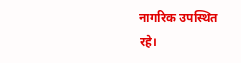नागरिक उपस्थित रहे।